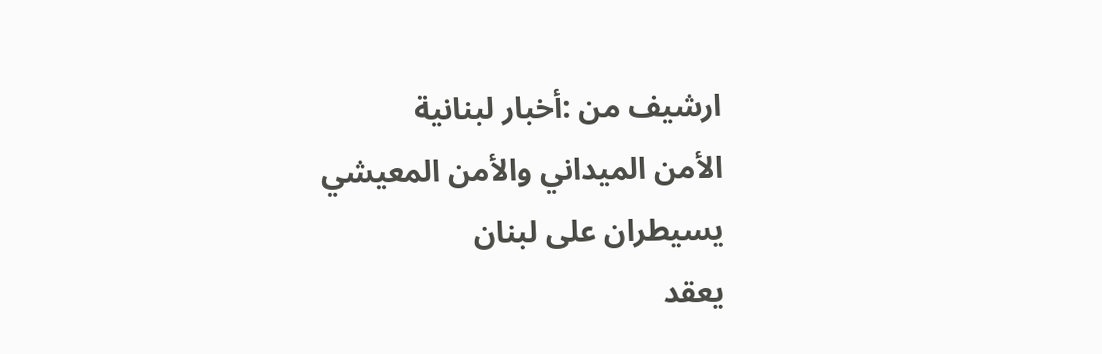ارشيف من :أخبار لبنانية
الأمن الميداني والأمن المعيشي يسيطران على لبنان
يعقد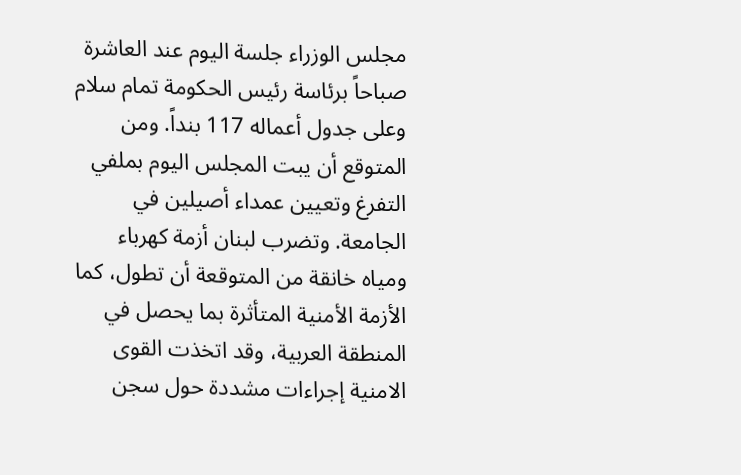مجلس الوزراء جلسة اليوم عند العاشرة صباحاً برئاسة رئيس الحكومة تمام سلام وعلى جدول أعماله 117 بنداً. ومن المتوقع أن يبت المجلس اليوم بملفي التفرغ وتعيين عمداء أصيلين في الجامعة. وتضرب لبنان أزمة كهرباء ومياه خانقة من المتوقعة أن تطول، كما الأزمة الأمنية المتأثرة بما يحصل في المنطقة العربية، وقد اتخذت القوى الامنية إجراءات مشددة حول سجن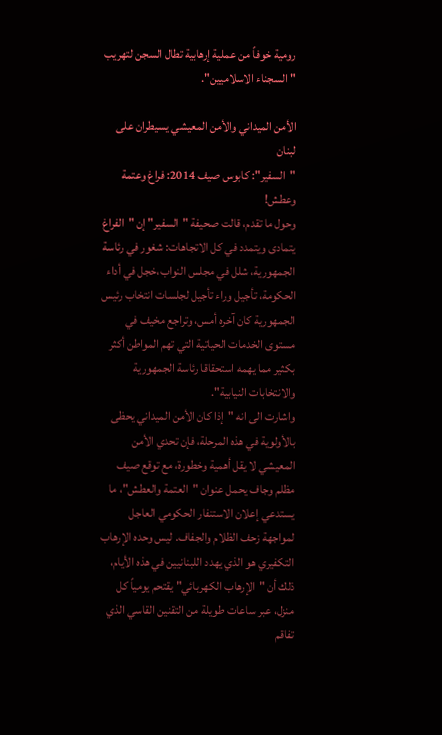رومية خوفاً من عملية إرهابية تطال السجن لتهريب "السجناء الاسلاميين".

الأمن الميداني والأمن المعيشي يسيطران على لبنان
"السفير": كابوس صيف 2014: فراغ وعتمة وعطش!
وحول ما تقدم، قالت صحيفة "السفير" إن "الفراغ يتمادى ويتمدد في كل الاتجاهات: شغور في رئاسة الجمهورية، شلل في مجلس النواب،خجل في أداء الحكومة، تأجيل وراء تأجيل لجلسات انتخاب رئيس الجمهورية كان آخره أمس، وتراجع مخيف في مستوى الخدمات الحياتية التي تهم المواطن أكثر بكثير مما يهمه استحقاقا رئاسة الجمهورية والانتخابات النيابية".
واشارت الى انه "إذا كان الأمن الميداني يحظى بالأولوية في هذه المرحلة، فإن تحدي الأمن المعيشي لا يقل أهمية وخطورة، مع توقع صيف مظلم وجاف يحمل عنوان "العتمة والعطش"، ما يستدعي إعلان الاستنفار الحكومي العاجل لمواجهة زحف الظلام والجفاف. ليس وحده الإرهاب التكفيري هو الذي يهدد اللبنانيين في هذه الأيام، ذلك أن "الإرهاب الكهربائي" يقتحم يومياً كل منزل، عبر ساعات طويلة من التقنين القاسي الذي تفاقم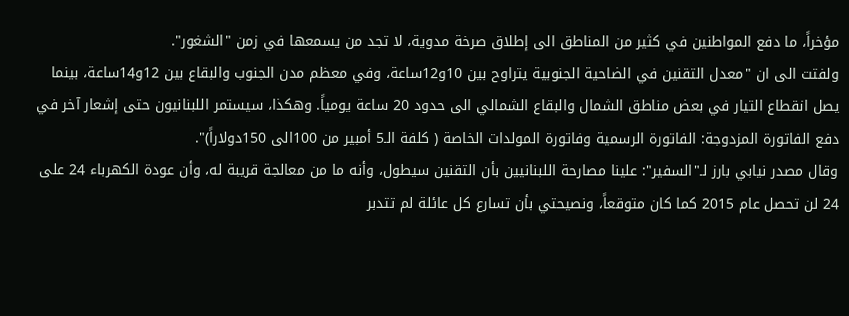مؤخراً، ما دفع المواطنين في كثير من المناطق الى إطلاق صرخة مدوية، لا تجد من يسمعها في زمن "الشغور".
ولفتت الى ان "معدل التقنين في الضاحية الجنوبية يتراوح بين 10و12ساعة، وفي معظم مدن الجنوب والبقاع بين 12و14ساعة، بينما يصل انقطاع التيار في بعض مناطق الشمال والبقاع الشمالي الى حدود 20 ساعة يومياً. وهكذا، سيستمر اللبنانيون حتى إشعار آخر في دفع الفاتورة المزدوجة: الفاتورة الرسمية وفاتورة المولدات الخاصة ( كلفة الـ5 أمبير من 100الى 150دولاراً)".
وقال مصدر نيابي بارز لـ"السفير": علينا مصارحة اللبنانيين بأن التقنين سيطول، وأنه ما من معالجة قريبة له، وأن عودة الكهرباء 24 على 24 لن تحصل عام 2015 كما كان متوقعاً، ونصيحتي بأن تسارع كل عائلة لم تتدبر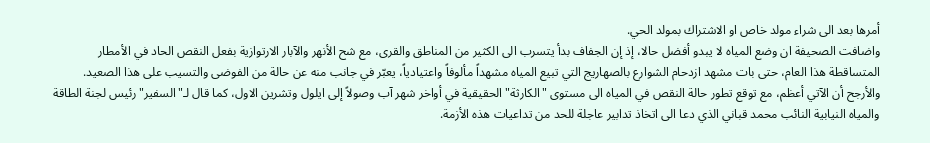أمرها بعد الى شراء مولد خاص او الاشتراك بمولد الحي.
واضافت الصحيفة ان وضع المياه لا يبدو أفضل حالا، إذ إن الجفاف بدأ يتسرب الى الكثير من المناطق والقرى، مع شح الأنهر والآبار الارتوازية بفعل النقص الحاد في الأمطار المتساقطة هذا العام، حتى بات مشهد ازدحام الشوارع بالصهاريج التي تبيع المياه مشهداً مألوفاً واعتيادياً، يعبّر في جانب منه عن حالة من الفوضى والتسيب على هذا الصعيد.
والأرجح أن الآتي أعظم، مع توقع تطور حالة النقص في المياه الى مستوى "الكارثة" الحقيقية في أواخر شهر آب وصولاً إلى ايلول وتشرين الاول، كما قال لـ"السفير" رئيس لجنة الطاقة والمياه النيابية النائب محمد قباني الذي دعا الى اتخاذ تدابير عاجلة للحد من تداعيات هذه الأزمة.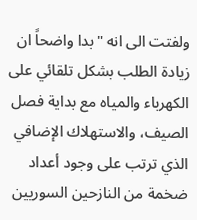ولفتت الى انه "بدا واضحاً ان زيادة الطلب بشكل تلقائي على الكهرباء والمياه مع بداية فصل الصيف، والاستهلاك الإضافي الذي ترتب على وجود أعداد ضخمة من النازحين السوريين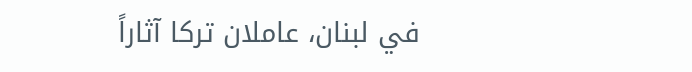في لبنان، عاملان تركا آثاراً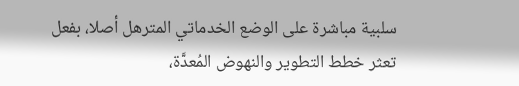سلبية مباشرة على الوضع الخدماتي المترهل أصلا، بفعل تعثر خطط التطوير والنهوض المُعدَّة،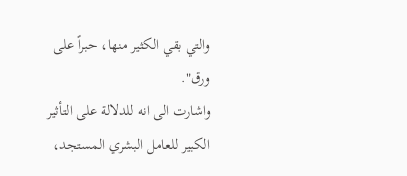والتي بقي الكثير منها، حبراً على ورق".
واشارت الى انه للدلالة على التأثير الكبير للعامل البشري المستجد،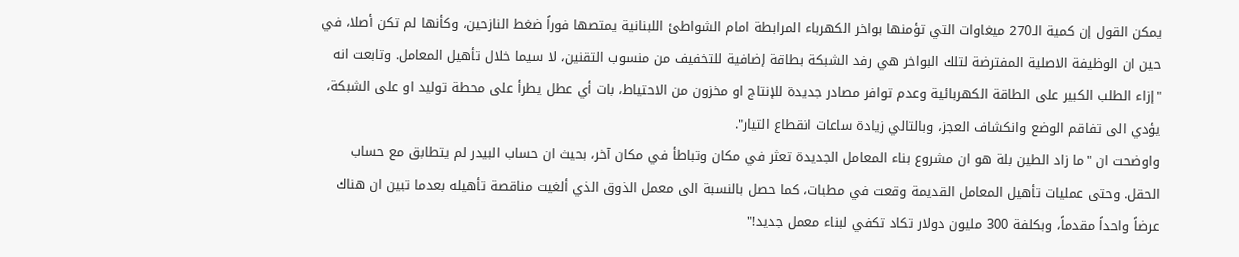يمكن القول إن كمية الـ270 ميغاوات التي تؤمنها بواخر الكهرباء المرابطة امام الشواطئ اللبنانية يمتصها فوراً ضغط النازحين، وكأنها لم تكن أصلا، في حين ان الوظيفة الاصلية المفترضة لتلك البواخر هي رفد الشبكة بطاقة إضافية للتخفيف من منسوب التقنين، لا سيما خلال تأهيل المعامل. وتابعت انه "إزاء الطلب الكبير على الطاقة الكهربائية وعدم توافر مصادر جديدة للإنتاج او مخزون من الاحتياط، بات أي عطل يطرأ على محطة توليد او على الشبكة، يؤدي الى تفاقم الوضع وانكشاف العجز، وبالتالي زيادة ساعات انقطاع التيار".
واوضحت ان "ما زاد الطين بلة هو ان مشروع بناء المعامل الجديدة تعثر في مكان وتباطأ في مكان آخر، بحيث ان حساب البيدر لم يتطابق مع حساب الحقل. وحتى عمليات تأهيل المعامل القديمة وقعت في مطبات، كما حصل بالنسبة الى معمل الذوق الذي ألغيت مناقصة تأهيله بعدما تبين ان هناك عرضاً واحداً مقدماً، وبكلفة 300 مليون دولار تكاد تكفي لبناء معمل جديد!"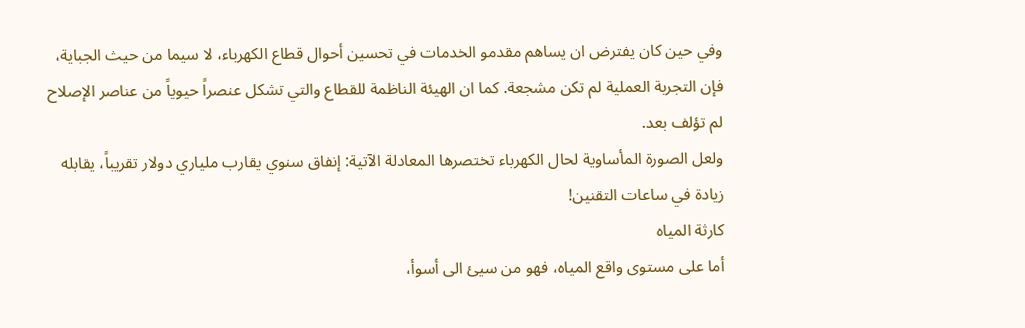وفي حين كان يفترض ان يساهم مقدمو الخدمات في تحسين أحوال قطاع الكهرباء، لا سيما من حيث الجباية، فإن التجربة العملية لم تكن مشجعة. كما ان الهيئة الناظمة للقطاع والتي تشكل عنصراً حيوياً من عناصر الإصلاح لم تؤلف بعد.
ولعل الصورة المأساوية لحال الكهرباء تختصرها المعادلة الآتية: إنفاق سنوي يقارب ملياري دولار تقريباً، يقابله زيادة في ساعات التقنين!
كارثة المياه
أما على مستوى واقع المياه، فهو من سيئ الى أسوأ،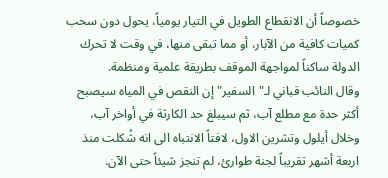خصوصاً أن الانقطاع الطويل في التيار يومياً، يحول دون سحب كميات كافية من الآبار، أو مما تبقى منها، في وقت لا تحرك الدولة ساكناً لمواجهة الموقف بطريقة علمية ومنظمة.
وقال النائب قباني لـ"السفير" إن النقص في المياه سيصبح أكثر حدة مع مطلع آب، ثم سيبلغ حد الكارثة في أواخر آب، وخلال أيلول وتشرين الاول، لافتاً الانتباه الى انه شُكلت منذ اربعة أشهر تقريباً لجنة طوارئ، لم تنجز شيئاً حتى الآن.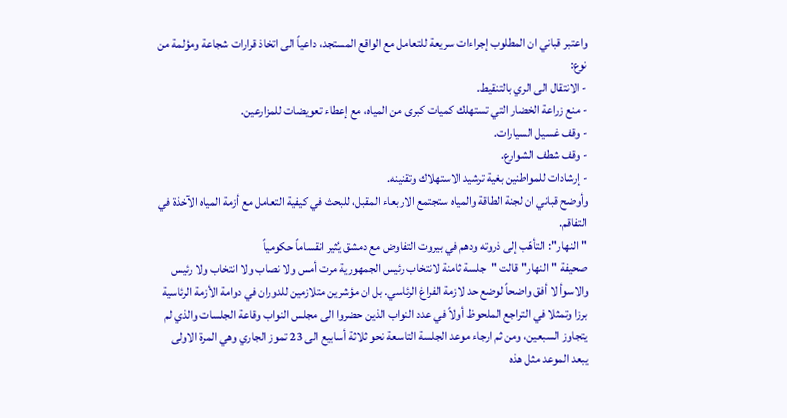واعتبر قباني ان المطلوب إجراءات سريعة للتعامل مع الواقع المستجد، داعياً الى اتخاذ قرارات شجاعة ومؤلمة من نوع:
- الانتقال الى الري بالتنقيط.
- منع زراعة الخضار التي تستهلك كميات كبرى من المياه، مع إعطاء تعويضات للمزارعين.
- وقف غسيل السيارات.
- وقف شطف الشوارع.
- إرشادات للمواطنين بغية ترشيد الاستهلاك وتقنينه.
وأوضح قباني ان لجنة الطاقة والمياه ستجتمع الاربعاء المقبل، للبحث في كيفية التعامل مع أزمة المياه الآخذة في التفاقم.
"النهار": التأهّب إلى ذروته ودهم في بيروت التفاوض مع دمشق يُثير انقساماً حكومياً
صحيفة "النهار" قالت "جلسة ثامنة لانتخاب رئيس الجمهورية مرت أمس ولا نصاب ولا انتخاب ولا رئيس والاسوأ لا أفق واضحاً لوضع حد لازمة الفراغ الرئاسي. بل ان مؤشرين متلازمين للدوران في دوامة الأزمة الرئاسية برزا وتمثلا في التراجع الملحوظ أولاً في عدد النواب الذين حضروا الى مجلس النواب وقاعة الجلسات والذي لم يتجاوز السبعين، ومن ثم ارجاء موعد الجلسة التاسعة نحو ثلاثة أسابيع الى 23 تموز الجاري وهي المرة الاولى يبعد الموعد مثل هذه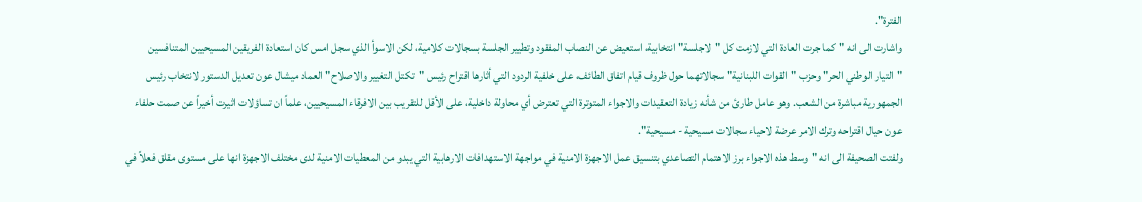الفترة".
واشارت الى انه "كما جرت العادة التي لازمت كل "لاجلسة" انتخابية، استعيض عن النصاب المفقود وتطيير الجلسة بسجالات كلامية، لكن الاسوأ الذي سجل امس كان استعادة الفريقين المسيحيين المتنافسين "التيار الوطني الحر" وحزب "القوات اللبنانية" سجالاتهما حول ظروف قيام اتفاق الطائف، على خلفية الردود التي أثارها اقتراح رئيس "تكتل التغيير والاصلاح" العماد ميشال عون تعديل الدستور لانتخاب رئيس الجمهورية مباشرة من الشعب. وهو عامل طارئ من شأنه زيادة التعقيدات والاجواء المتوترة التي تعترض أي محاولة داخلية، على الأقل للتقريب بين الافرقاء المسيحيين، علماً ان تساؤلات اثيرت أخيراً عن صمت حلفاء عون حيال اقتراحه وترك الامر عرضة لاحياء سجالات مسيحية - مسيحية".
ولفتت الصحيفة الى انه "وسط هذه الاجواء برز الاهتمام التصاعدي بتنسيق عمل الاجهزة الامنية في مواجهة الاستهدافات الارهابية التي يبدو من المعطيات الامنية لدى مختلف الاجهزة انها على مستوى مقلق فعلاً في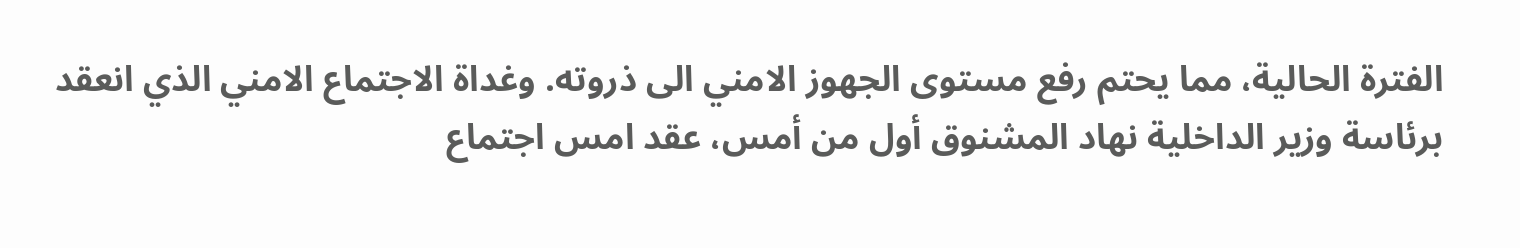الفترة الحالية، مما يحتم رفع مستوى الجهوز الامني الى ذروته. وغداة الاجتماع الامني الذي انعقد برئاسة وزير الداخلية نهاد المشنوق أول من أمس، عقد امس اجتماع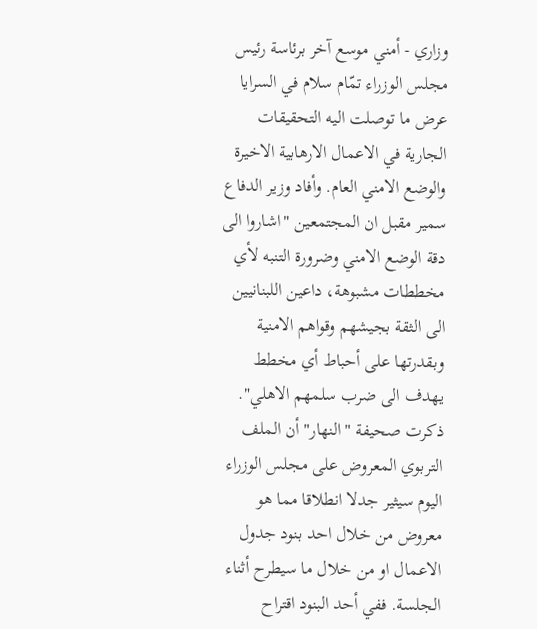وزاري - أمني موسع آخر برئاسة رئيس مجلس الوزراء تمّام سلام في السرايا عرض ما توصلت اليه التحقيقات الجارية في الاعمال الارهابية الاخيرة والوضع الامني العام. وأفاد وزير الدفاع سمير مقبل ان المجتمعين "اشاروا الى دقة الوضع الامني وضرورة التنبه لأي مخططات مشبوهة، داعين اللبنانيين الى الثقة بجيشهم وقواهم الامنية وبقدرتها على أحباط أي مخطط يهدف الى ضرب سلمهم الاهلي".
ذكرت صحيفة "النهار" أن الملف التربوي المعروض على مجلس الوزراء اليوم سيثير جدلا انطلاقا مما هو معروض من خلال احد بنود جدول الاعمال او من خلال ما سيطرح أثناء الجلسة. ففي أحد البنود اقتراح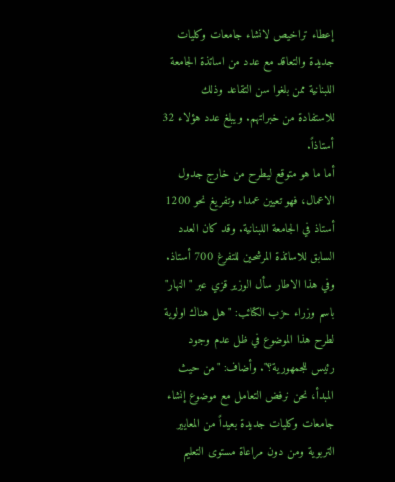إعطاء تراخيص لانشاء جامعات وكليات جديدة والتعاقد مع عدد من اساتذة الجامعة اللبنانية ممن بلغوا سن التقاعد وذلك للاستفادة من خبراتهم. ويبلغ عدد هؤلاء 32 أستاذاً.
أما ما هو متوقع ليطرح من خارج جدول الاعمال، فهو تعيين عمداء وتفريغ نحو 1200 أستاذ في الجامعة اللبنانية. وقد كان العدد السابق للاساتذة المرشحين للتفرغ 700 أستاذ. وفي هذا الاطار سأل الوزير قزي عبر "النهار" باسم وزراء حزب الكتائب: "هل هناك اولوية لطرح هذا الموضوع في ظل عدم وجود رئيس للجمهورية؟". وأضاف: "من حيث المبدأ، نحن نرفض التعامل مع موضوع إنشاء جامعات وكليات جديدة بعيداً من المعايير التربوية ومن دون مراعاة مستوى التعليم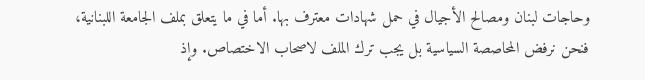وحاجات لبنان ومصالح الأجيال في حمل شهادات معترف بها. أما في ما يتعلق بملف الجامعة اللبنانية، فنحن نرفض المحاصصة السياسية بل يجب ترك الملف لاصحاب الاختصاص. وإذ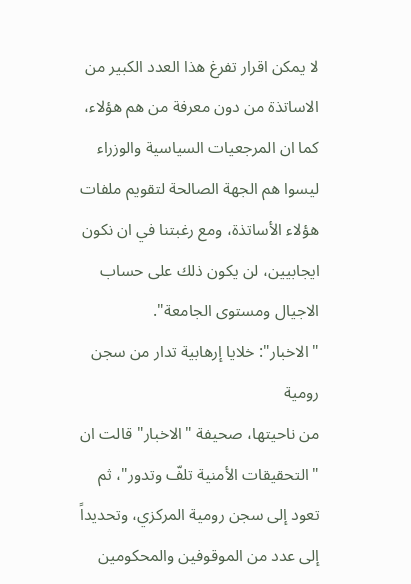لا يمكن اقرار تفرغ هذا العدد الكبير من الاساتذة من دون معرفة من هم هؤلاء، كما ان المرجعيات السياسية والوزراء ليسوا هم الجهة الصالحة لتقويم ملفات هؤلاء الأساتذة، ومع رغبتنا في ان نكون ايجابيين، لن يكون ذلك على حساب الاجيال ومستوى الجامعة".
"الاخبار": خلايا إرهابية تدار من سجن رومية
من ناحيتها، صحيفة "الاخبار" قالت ان "التحقيقات الأمنية تلفّ وتدور"، ثم تعود إلى سجن رومية المركزي، وتحديداً إلى عدد من الموقوفين والمحكومين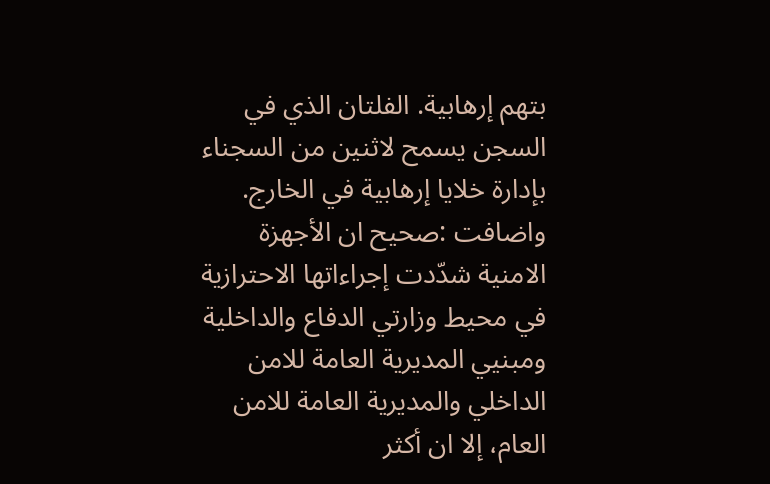بتهم إرهابية. الفلتان الذي في السجن يسمح لاثنين من السجناء بإدارة خلايا إرهابية في الخارج. واضافت :صحيح ان الأجهزة الامنية شدّدت إجراءاتها الاحترازية في محيط وزارتي الدفاع والداخلية ومبنيي المديرية العامة للامن الداخلي والمديرية العامة للامن العام، إلا ان أكثر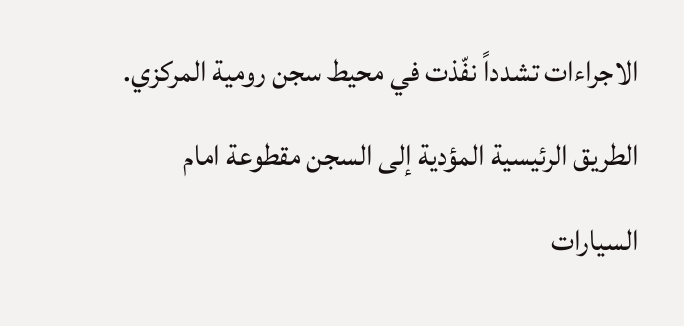الاجراءات تشدداً نفّذت في محيط سجن رومية المركزي. الطريق الرئيسية المؤدية إلى السجن مقطوعة امام السيارات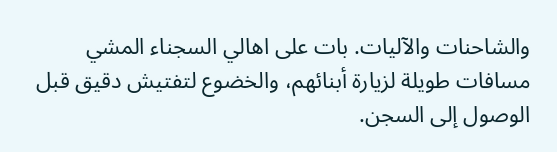والشاحنات والآليات. بات على اهالي السجناء المشي مسافات طويلة لزيارة أبنائهم، والخضوع لتفتيش دقيق قبل الوصول إلى السجن.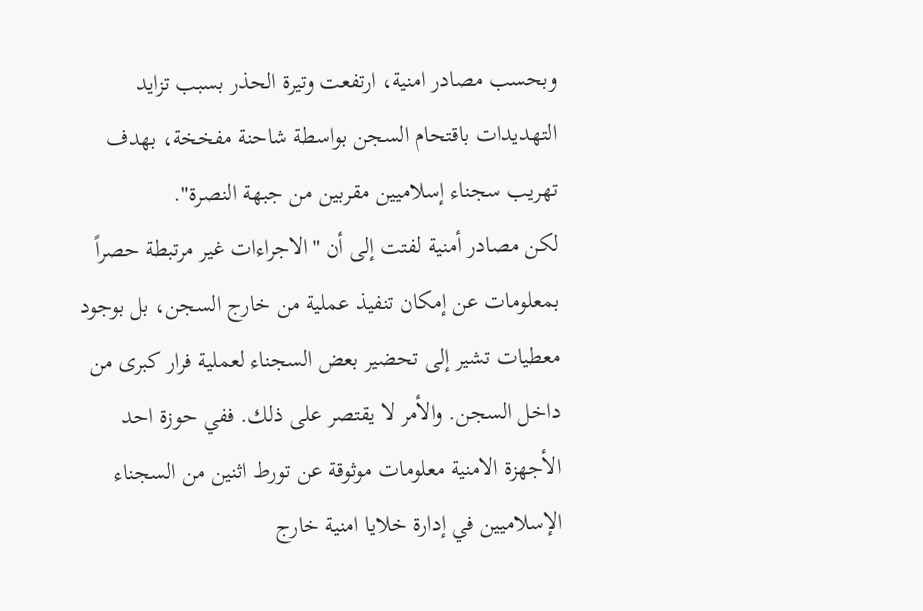وبحسب مصادر امنية، ارتفعت وتيرة الحذر بسبب تزايد التهديدات باقتحام السجن بواسطة شاحنة مفخخة، بهدف تهريب سجناء إسلاميين مقربين من جبهة النصرة".
لكن مصادر أمنية لفتت إلى أن "الاجراءات غير مرتبطة حصراً بمعلومات عن إمكان تنفيذ عملية من خارج السجن، بل بوجود معطيات تشير إلى تحضير بعض السجناء لعملية فرار كبرى من داخل السجن. والأمر لا يقتصر على ذلك. ففي حوزة احد الأجهزة الامنية معلومات موثوقة عن تورط اثنين من السجناء الإسلاميين في إدارة خلايا امنية خارج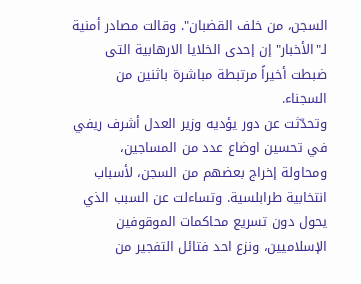السجن، من خلف القضبان". وقالت مصادر أمنية لـ"الأخبار" إن إحدى الخلايا الارهابية التى ضبطت أخيراً مرتبطة مباشرة باثنين من السجناء.
وتحدّثت عن دور يؤديه وزير العدل أشرف ريفي في تحسين اوضاع عدد من المساجين، ومحاولة إخراج بعضهم من السجن، لأسباب انتخابية طرابلسية. وتساءلت عن السبب الذي يحول دون تسريع محاكمات الموقوفين الإسلاميين، ونزع احد فتائل التفجير من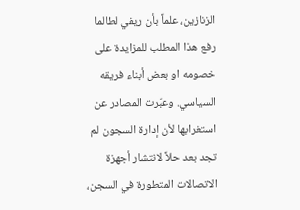الزنازين، علماً بأن ريفي لطالما رفع هذا المطلب للمزايدة على خصومه او بعض أبناء فريقه السياسي. وعبّرت المصادر عن استغرابها لأن إدارة السجون لم تجد بعد حلاً لانتشار أجهزة الاتصالات المتطورة في السجن،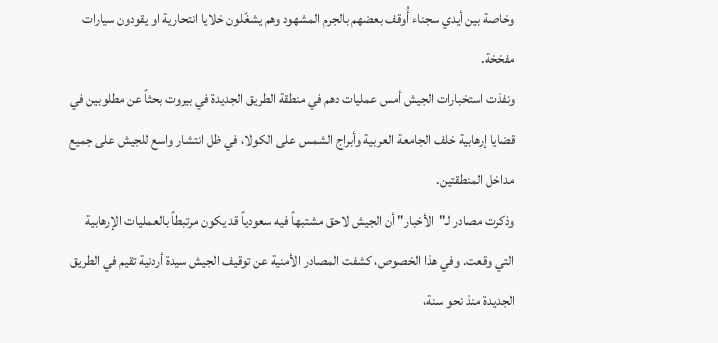وخاصة بين أيدي سجناء أُوقف بعضهم بالجرم المشهود وهم يشغّلون خلايا انتحارية او يقودون سيارات مفخخة.
ونفذت استخبارات الجيش أمس عمليات دهم في منطقة الطريق الجديدة في بيروت بحثاً عن مطلوبين في قضايا إرهابية خلف الجامعة العربية وأبراج الشمس على الكولا، في ظل انتشار واسع للجيش على جميع مداخل المنطقتين.
وذكرت مصادر لـ"الأخبار" أن الجيش لاحق مشتبهاً فيه سعودياً قد يكون مرتبطاً بالعمليات الإرهابية التي وقعت. وفي هذا الخصوص، كشفت المصادر الأمنية عن توقيف الجيش سيدة أردنية تقيم في الطريق الجديدة منذ نحو سنة،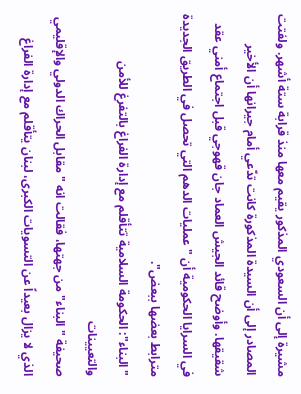مشيرة إلى أن السعودي المذكور يقيم معها منذ قرابة ستة أشهر. ولفتت المصادر إلى أن السيدة المذكورة كانت تدّعي أمام جيرانها أن الأخير شقيقها. وأوضح قائد الجيش العماد جان قهوجي قبل اجتماع أمني عقد في السرايا الحكومية أن "عمليات الدهم التي تحصل في الطريق الجديدة مترابط بعضها ببعض".
"البناء": الحكومة السلامية تتأقلم مع إدارة الفراغ بالتفرغ للأمن والتعيينات
صحيفة "البناء" من جهتها، فقالت انه "مقابل الحراك الدولي والإقليمي الذي لا يزال بعيداً عن التسويات الكبرى، لبنان يتأقلم مع إدارة الفراغ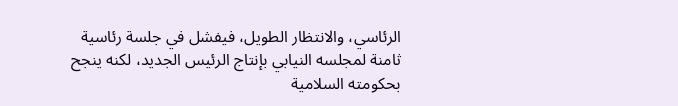الرئاسي، والانتظار الطويل، فيفشل في جلسة رئاسية ثامنة لمجلسه النيابي بإنتاج الرئيس الجديد، لكنه ينجح بحكومته السلامية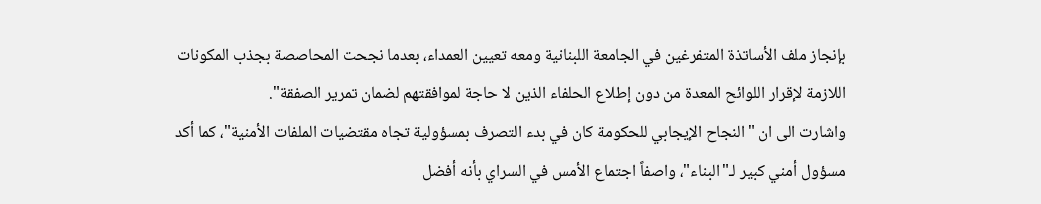بإنجاز ملف الأساتذة المتفرغين في الجامعة اللبنانية ومعه تعيين العمداء، بعدما نجحت المحاصصة بجذب المكونات اللازمة لإقرار اللوائح المعدة من دون إطلاع الحلفاء الذين لا حاجة لموافقتهم لضمان تمرير الصفقة".
واشارت الى ان "النجاح الإيجابي للحكومة كان في بدء التصرف بمسؤولية تجاه مقتضيات الملفات الأمنية"، كما أكد مسؤول أمني كبير لـ"البناء"، واصفاً اجتماع الأمس في السراي بأنه أفضل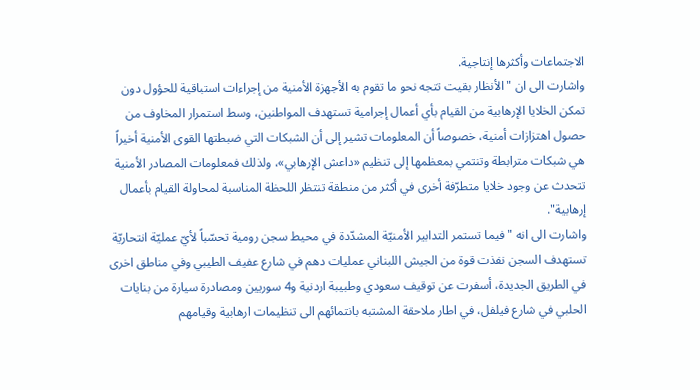الاجتماعات وأكثرها إنتاجية.
واشارت الى ان "الأنظار بقيت تتجه نحو ما تقوم به الأجهزة الأمنية من إجراءات استباقية للحؤول دون تمكن الخلايا الإرهابية من القيام بأي أعمال إجرامية تستهدف المواطنين، وسط استمرار المخاوف من حصول اهتزازات أمنية، خصوصاً أن المعلومات تشير إلى أن الشبكات التي ضبطتها القوى الأمنية أخيراً هي شبكات مترابطة وتنتمي بمعظمها إلى تنظيم «داعش الإرهابي»، ولذلك فمعلومات المصادر الأمنية تتحدث عن وجود خلايا متطرّفة أخرى في أكثر من منطقة تنتظر اللحظة المناسبة لمحاولة القيام بأعمال إرهابية".
واشارت الى انه "فيما تستمر التدابير الأمنيّة المشدّدة في محيط سجن رومية تحسّباً لأيّ عمليّة انتحاريّة تستهدف السجن نفذت قوة من الجيش اللبناني عمليات دهم في شارع عفيف الطيبي وفي مناطق اخرى في الطريق الجديدة، أسفرت عن توقيف سعودي وطبيبة اردنية و4 سوريين ومصادرة سيارة من بنايات الحلبي في شارع فيلفل، في اطار ملاحقة المشتبه بانتمائهم الى تنظيمات ارهابية وقيامهم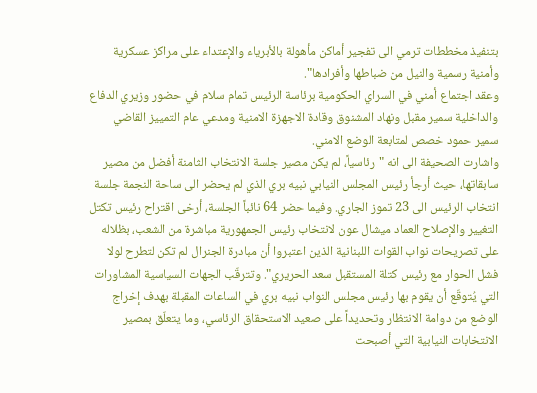بتنفيذ مخططات ترمي الى تفجير أماكن مأهولة بالأبرياء والإعتداء على مراكز عسكرية وأمنية رسمية والنيل من ضباطها وأفرادها".
وعقد اجتماع أمني في السراي الحكومية برئاسة الرئيس تمام سلام في حضور وزيري الدفاع والداخلية سمير مقبل ونهاد المشنوق وقادة الاجهزة الامنية ومدعي عام التمييز القاضي سمير حمود خصص لمتابعة الوضع الامني.
واشارت الصحيفة الى انه "رئاسياً، لم يكن مصير جلسة الانتخاب الثامنة أفضل من مصير سابقاتها، حيث أرجأ رئيس المجلس النيابي نبيه بري الذي لم يحضر الى ساحة النجمة جلسة انتخاب الرئيس الى 23 تموز الجاري. وفيما حضر 64 نائباً الجلسة، أرخى اقتراح رئيس تكتل التغيير والإصلاح العماد ميشال عون لانتخاب رئيس الجمهورية مباشرة من الشعب، بظلاله على تصريحات نواب القوات اللبنانية الذين اعتبروا أن مبادرة الجنرال لم تكن لتطرح لولا فشل الحوار مع رئيس كتلة المستقبل سعد الحريري". وتترقّب الجهات السياسية المشاورات التي يُتوقّع أن يقوم بها رئيس مجلس النواب نبيه بري في الساعات المقبلة بهدف إخراج الوضع من دوامة الانتظار وتحديداً على صعيد الاستحقاق الرئاسي، وما يتعلّق بمصير الانتخابات النيابية التي أصبحت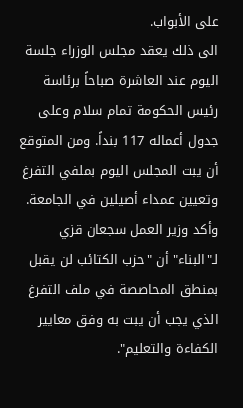على الأبواب.
الى ذلك يعقد مجلس الوزراء جلسة اليوم عند العاشرة صباحاً برئاسة رئيس الحكومة تمام سلام وعلى جدول أعماله 117 بنداً. ومن المتوقع أن يبت المجلس اليوم بملفي التفرغ وتعيين عمداء أصيلين في الجامعة. وأكد وزير العمل سجعان قزي لـ"البناء" أن "حزب الكتائب لن يقبل بمنطق المحاصصة في ملف التفرغ الذي يجب أن يبت به وفق معايير الكفاءة والتعليم".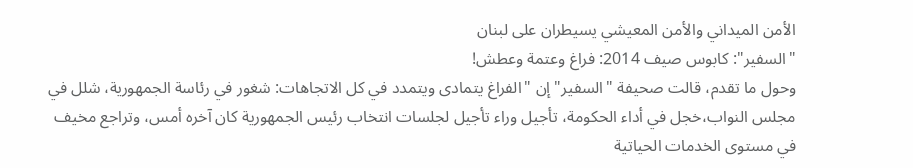الأمن الميداني والأمن المعيشي يسيطران على لبنان
"السفير": كابوس صيف 2014: فراغ وعتمة وعطش!
وحول ما تقدم، قالت صحيفة "السفير" إن "الفراغ يتمادى ويتمدد في كل الاتجاهات: شغور في رئاسة الجمهورية، شلل في مجلس النواب،خجل في أداء الحكومة، تأجيل وراء تأجيل لجلسات انتخاب رئيس الجمهورية كان آخره أمس، وتراجع مخيف في مستوى الخدمات الحياتية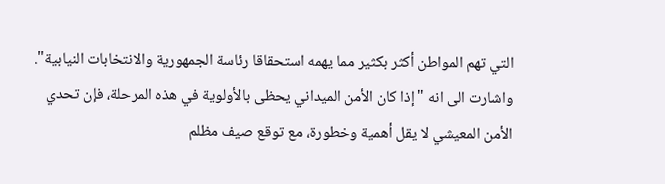التي تهم المواطن أكثر بكثير مما يهمه استحقاقا رئاسة الجمهورية والانتخابات النيابية".
واشارت الى انه "إذا كان الأمن الميداني يحظى بالأولوية في هذه المرحلة، فإن تحدي الأمن المعيشي لا يقل أهمية وخطورة، مع توقع صيف مظلم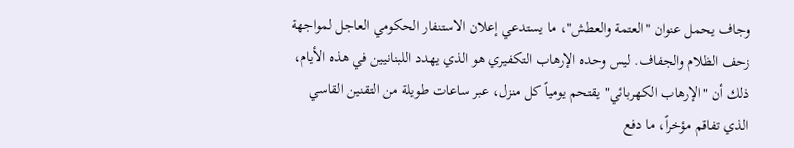وجاف يحمل عنوان "العتمة والعطش"، ما يستدعي إعلان الاستنفار الحكومي العاجل لمواجهة زحف الظلام والجفاف. ليس وحده الإرهاب التكفيري هو الذي يهدد اللبنانيين في هذه الأيام، ذلك أن "الإرهاب الكهربائي" يقتحم يومياً كل منزل، عبر ساعات طويلة من التقنين القاسي الذي تفاقم مؤخراً، ما دفع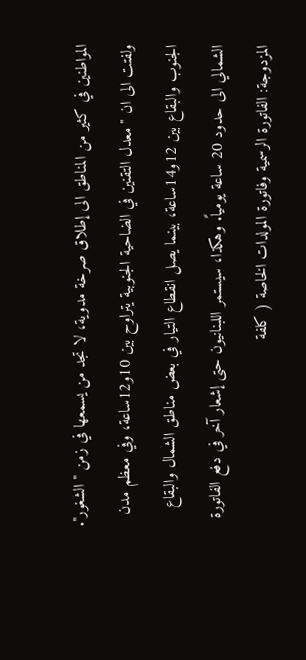المواطنين في كثير من المناطق الى إطلاق صرخة مدوية، لا تجد من يسمعها في زمن "الشغور".
ولفتت الى ان "معدل التقنين في الضاحية الجنوبية يتراوح بين 10و12ساعة، وفي معظم مدن الجنوب والبقاع بين 12و14ساعة، بينما يصل انقطاع التيار في بعض مناطق الشمال والبقاع الشمالي الى حدود 20 ساعة يومياً. وهكذا، سيستمر اللبنانيون حتى إشعار آخر في دفع الفاتورة المزدوجة: الفاتورة الرسمية وفاتورة المولدات الخاصة ( كلفة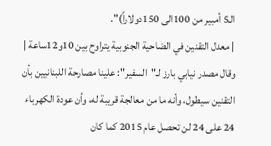الـ5 أمبير من 100الى 150دولاراً)".
| معدل التقنين في الضاحية الجنوبية يتراوح بين 10و12ساعة |
وقال مصدر نيابي بارز لـ"السفير": علينا مصارحة اللبنانيين بأن التقنين سيطول، وأنه ما من معالجة قريبة له، وأن عودة الكهرباء 24 على 24 لن تحصل عام 2015 كما كان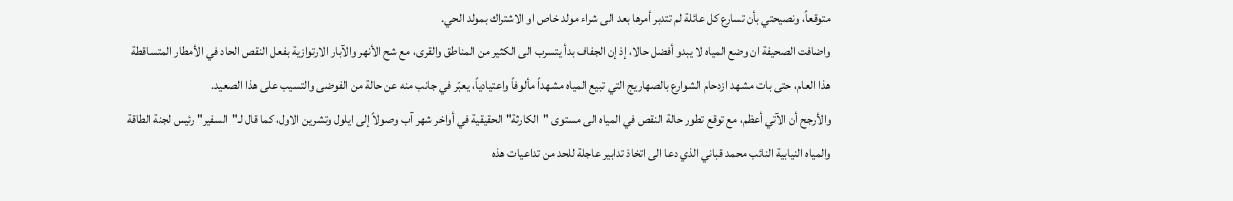متوقعاً، ونصيحتي بأن تسارع كل عائلة لم تتدبر أمرها بعد الى شراء مولد خاص او الاشتراك بمولد الحي.
واضافت الصحيفة ان وضع المياه لا يبدو أفضل حالا، إذ إن الجفاف بدأ يتسرب الى الكثير من المناطق والقرى، مع شح الأنهر والآبار الارتوازية بفعل النقص الحاد في الأمطار المتساقطة هذا العام، حتى بات مشهد ازدحام الشوارع بالصهاريج التي تبيع المياه مشهداً مألوفاً واعتيادياً، يعبّر في جانب منه عن حالة من الفوضى والتسيب على هذا الصعيد.
والأرجح أن الآتي أعظم، مع توقع تطور حالة النقص في المياه الى مستوى "الكارثة" الحقيقية في أواخر شهر آب وصولاً إلى ايلول وتشرين الاول، كما قال لـ"السفير" رئيس لجنة الطاقة والمياه النيابية النائب محمد قباني الذي دعا الى اتخاذ تدابير عاجلة للحد من تداعيات هذه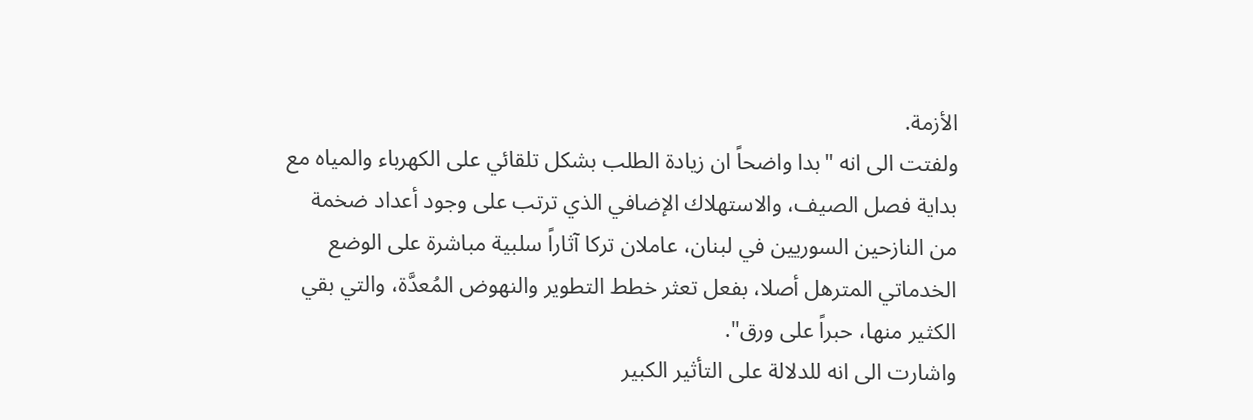الأزمة.
ولفتت الى انه "بدا واضحاً ان زيادة الطلب بشكل تلقائي على الكهرباء والمياه مع بداية فصل الصيف، والاستهلاك الإضافي الذي ترتب على وجود أعداد ضخمة من النازحين السوريين في لبنان، عاملان تركا آثاراً سلبية مباشرة على الوضع الخدماتي المترهل أصلا، بفعل تعثر خطط التطوير والنهوض المُعدَّة، والتي بقي الكثير منها، حبراً على ورق".
واشارت الى انه للدلالة على التأثير الكبير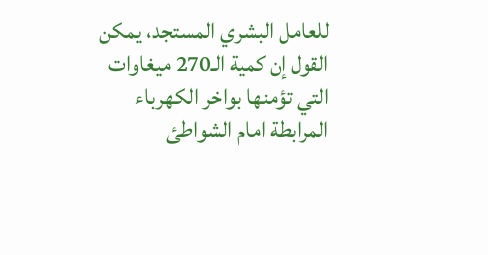للعامل البشري المستجد، يمكن القول إن كمية الـ270 ميغاوات التي تؤمنها بواخر الكهرباء المرابطة امام الشواطئ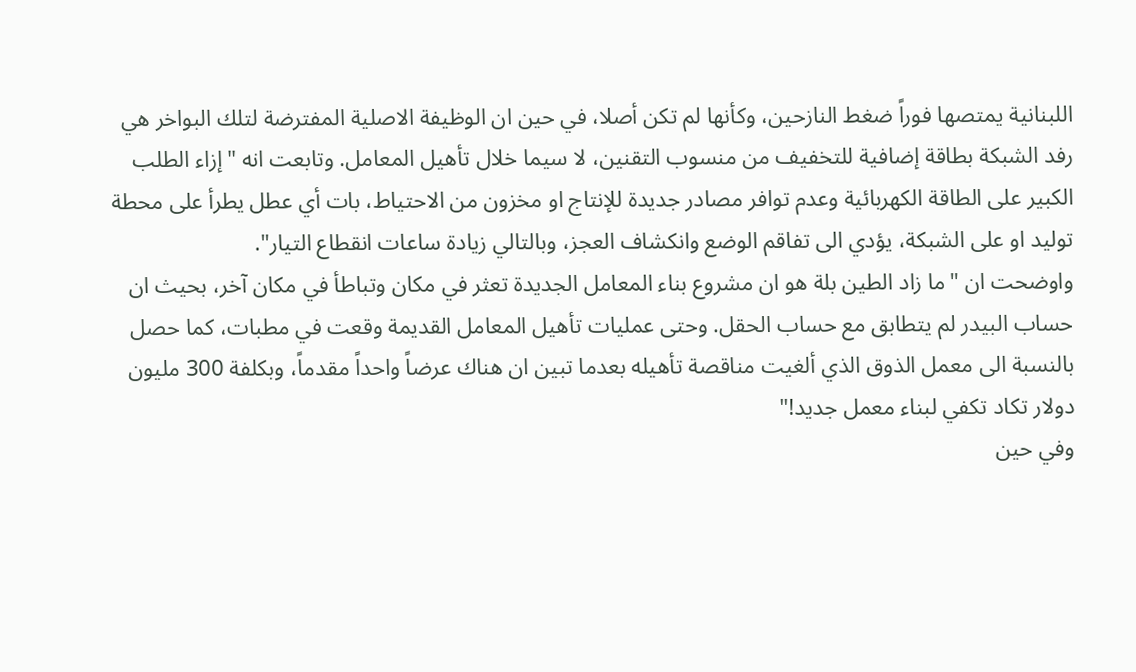اللبنانية يمتصها فوراً ضغط النازحين، وكأنها لم تكن أصلا، في حين ان الوظيفة الاصلية المفترضة لتلك البواخر هي رفد الشبكة بطاقة إضافية للتخفيف من منسوب التقنين، لا سيما خلال تأهيل المعامل. وتابعت انه "إزاء الطلب الكبير على الطاقة الكهربائية وعدم توافر مصادر جديدة للإنتاج او مخزون من الاحتياط، بات أي عطل يطرأ على محطة توليد او على الشبكة، يؤدي الى تفاقم الوضع وانكشاف العجز، وبالتالي زيادة ساعات انقطاع التيار".
واوضحت ان "ما زاد الطين بلة هو ان مشروع بناء المعامل الجديدة تعثر في مكان وتباطأ في مكان آخر، بحيث ان حساب البيدر لم يتطابق مع حساب الحقل. وحتى عمليات تأهيل المعامل القديمة وقعت في مطبات، كما حصل بالنسبة الى معمل الذوق الذي ألغيت مناقصة تأهيله بعدما تبين ان هناك عرضاً واحداً مقدماً، وبكلفة 300 مليون دولار تكاد تكفي لبناء معمل جديد!"
وفي حين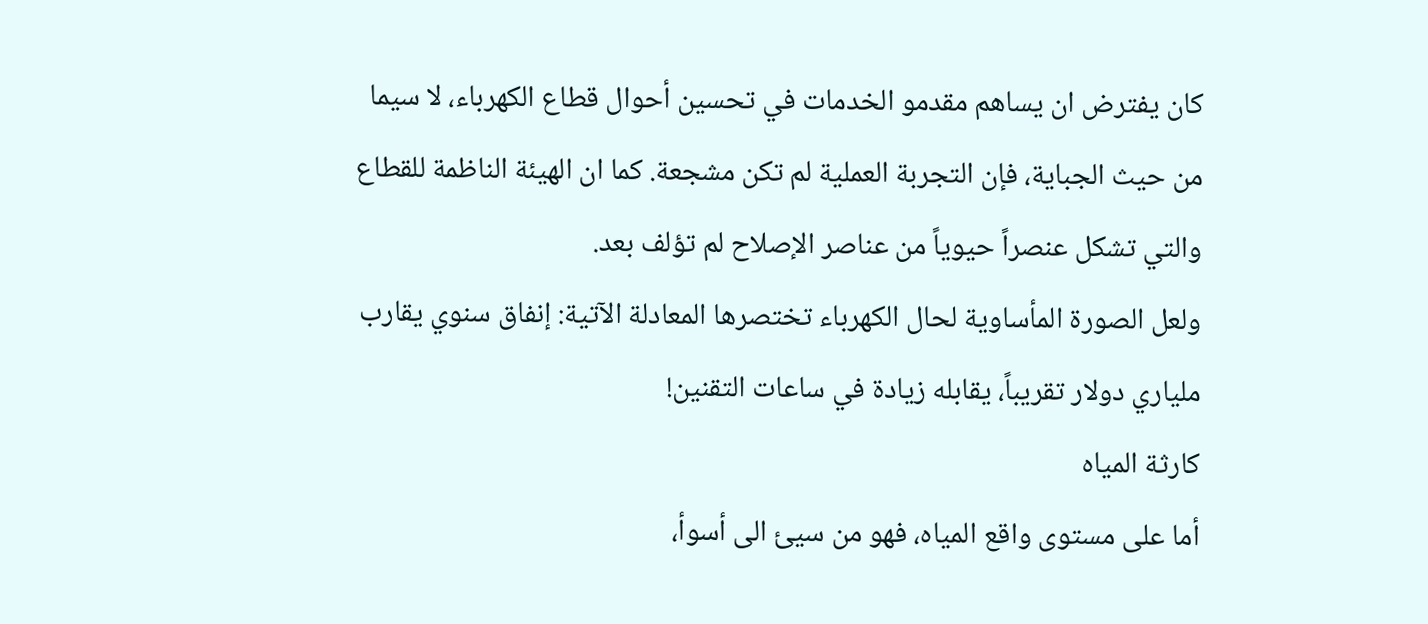كان يفترض ان يساهم مقدمو الخدمات في تحسين أحوال قطاع الكهرباء، لا سيما من حيث الجباية، فإن التجربة العملية لم تكن مشجعة. كما ان الهيئة الناظمة للقطاع والتي تشكل عنصراً حيوياً من عناصر الإصلاح لم تؤلف بعد.
ولعل الصورة المأساوية لحال الكهرباء تختصرها المعادلة الآتية: إنفاق سنوي يقارب ملياري دولار تقريباً، يقابله زيادة في ساعات التقنين!
كارثة المياه
أما على مستوى واقع المياه، فهو من سيئ الى أسوأ،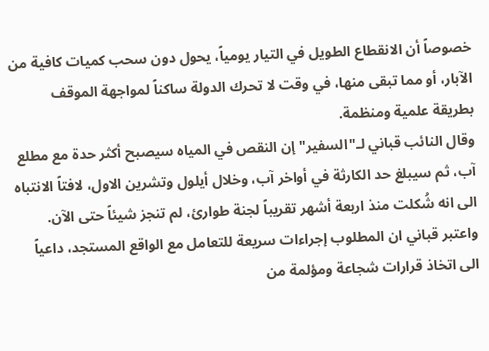خصوصاً أن الانقطاع الطويل في التيار يومياً، يحول دون سحب كميات كافية من الآبار، أو مما تبقى منها، في وقت لا تحرك الدولة ساكناً لمواجهة الموقف بطريقة علمية ومنظمة.
وقال النائب قباني لـ"السفير" إن النقص في المياه سيصبح أكثر حدة مع مطلع آب، ثم سيبلغ حد الكارثة في أواخر آب، وخلال أيلول وتشرين الاول، لافتاً الانتباه الى انه شُكلت منذ اربعة أشهر تقريباً لجنة طوارئ، لم تنجز شيئاً حتى الآن.
واعتبر قباني ان المطلوب إجراءات سريعة للتعامل مع الواقع المستجد، داعياً الى اتخاذ قرارات شجاعة ومؤلمة من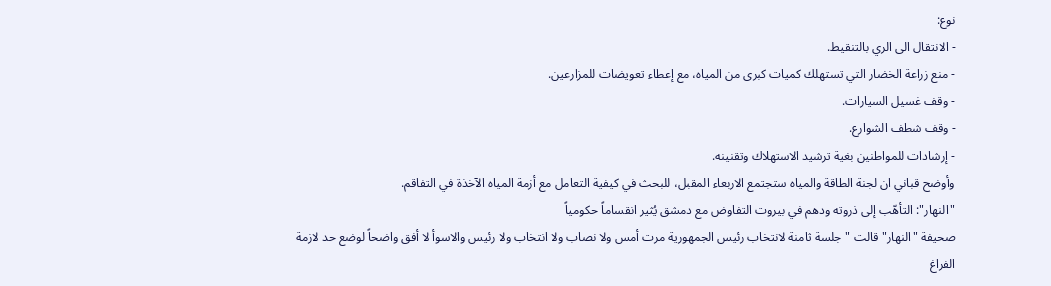نوع:
- الانتقال الى الري بالتنقيط.
- منع زراعة الخضار التي تستهلك كميات كبرى من المياه، مع إعطاء تعويضات للمزارعين.
- وقف غسيل السيارات.
- وقف شطف الشوارع.
- إرشادات للمواطنين بغية ترشيد الاستهلاك وتقنينه.
وأوضح قباني ان لجنة الطاقة والمياه ستجتمع الاربعاء المقبل، للبحث في كيفية التعامل مع أزمة المياه الآخذة في التفاقم.
"النهار": التأهّب إلى ذروته ودهم في بيروت التفاوض مع دمشق يُثير انقساماً حكومياً
صحيفة "النهار" قالت "جلسة ثامنة لانتخاب رئيس الجمهورية مرت أمس ولا نصاب ولا انتخاب ولا رئيس والاسوأ لا أفق واضحاً لوضع حد لازمة الفراغ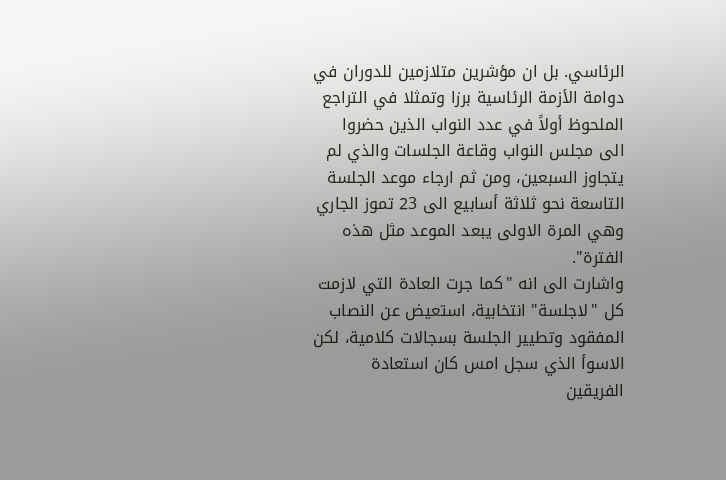الرئاسي. بل ان مؤشرين متلازمين للدوران في دوامة الأزمة الرئاسية برزا وتمثلا في التراجع الملحوظ أولاً في عدد النواب الذين حضروا الى مجلس النواب وقاعة الجلسات والذي لم يتجاوز السبعين، ومن ثم ارجاء موعد الجلسة التاسعة نحو ثلاثة أسابيع الى 23 تموز الجاري وهي المرة الاولى يبعد الموعد مثل هذه الفترة".
واشارت الى انه "كما جرت العادة التي لازمت كل "لاجلسة" انتخابية، استعيض عن النصاب المفقود وتطيير الجلسة بسجالات كلامية، لكن الاسوأ الذي سجل امس كان استعادة الفريقين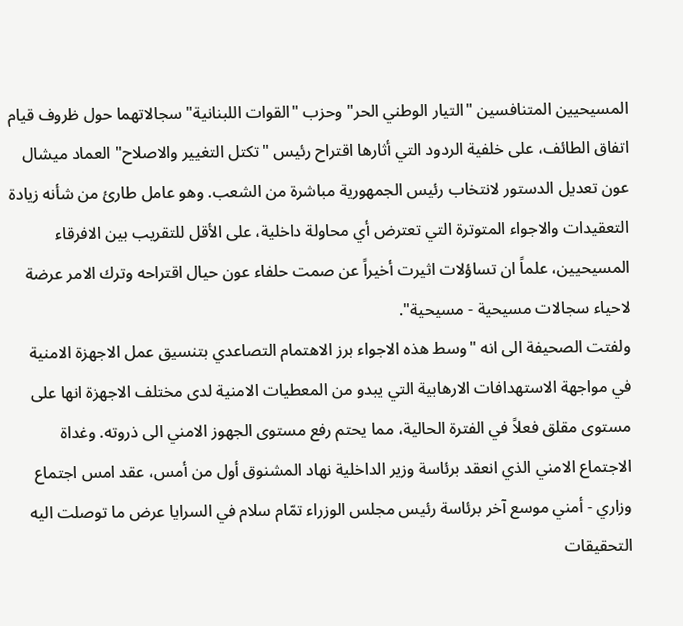المسيحيين المتنافسين "التيار الوطني الحر" وحزب "القوات اللبنانية" سجالاتهما حول ظروف قيام اتفاق الطائف، على خلفية الردود التي أثارها اقتراح رئيس "تكتل التغيير والاصلاح" العماد ميشال عون تعديل الدستور لانتخاب رئيس الجمهورية مباشرة من الشعب. وهو عامل طارئ من شأنه زيادة التعقيدات والاجواء المتوترة التي تعترض أي محاولة داخلية، على الأقل للتقريب بين الافرقاء المسيحيين، علماً ان تساؤلات اثيرت أخيراً عن صمت حلفاء عون حيال اقتراحه وترك الامر عرضة لاحياء سجالات مسيحية - مسيحية".
ولفتت الصحيفة الى انه "وسط هذه الاجواء برز الاهتمام التصاعدي بتنسيق عمل الاجهزة الامنية في مواجهة الاستهدافات الارهابية التي يبدو من المعطيات الامنية لدى مختلف الاجهزة انها على مستوى مقلق فعلاً في الفترة الحالية، مما يحتم رفع مستوى الجهوز الامني الى ذروته. وغداة الاجتماع الامني الذي انعقد برئاسة وزير الداخلية نهاد المشنوق أول من أمس، عقد امس اجتماع وزاري - أمني موسع آخر برئاسة رئيس مجلس الوزراء تمّام سلام في السرايا عرض ما توصلت اليه التحقيقات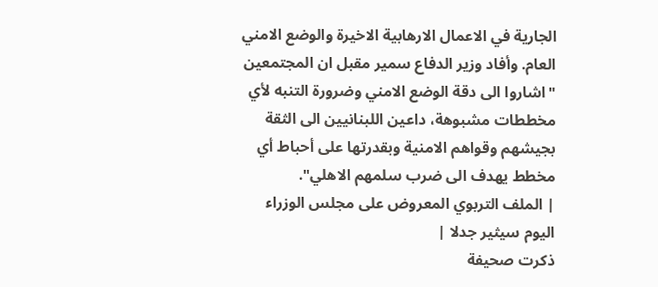الجارية في الاعمال الارهابية الاخيرة والوضع الامني العام. وأفاد وزير الدفاع سمير مقبل ان المجتمعين "اشاروا الى دقة الوضع الامني وضرورة التنبه لأي مخططات مشبوهة، داعين اللبنانيين الى الثقة بجيشهم وقواهم الامنية وبقدرتها على أحباط أي مخطط يهدف الى ضرب سلمهم الاهلي".
| الملف التربوي المعروض على مجلس الوزراء اليوم سيثير جدلا |
ذكرت صحيفة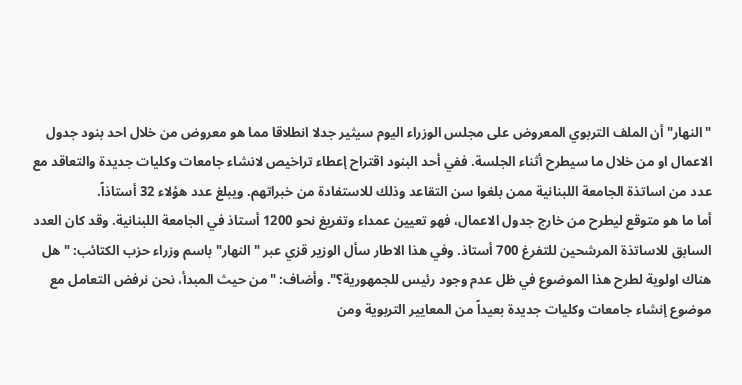"النهار" أن الملف التربوي المعروض على مجلس الوزراء اليوم سيثير جدلا انطلاقا مما هو معروض من خلال احد بنود جدول الاعمال او من خلال ما سيطرح أثناء الجلسة. ففي أحد البنود اقتراح إعطاء تراخيص لانشاء جامعات وكليات جديدة والتعاقد مع عدد من اساتذة الجامعة اللبنانية ممن بلغوا سن التقاعد وذلك للاستفادة من خبراتهم. ويبلغ عدد هؤلاء 32 أستاذاً.
أما ما هو متوقع ليطرح من خارج جدول الاعمال، فهو تعيين عمداء وتفريغ نحو 1200 أستاذ في الجامعة اللبنانية. وقد كان العدد السابق للاساتذة المرشحين للتفرغ 700 أستاذ. وفي هذا الاطار سأل الوزير قزي عبر "النهار" باسم وزراء حزب الكتائب: "هل هناك اولوية لطرح هذا الموضوع في ظل عدم وجود رئيس للجمهورية؟". وأضاف: "من حيث المبدأ، نحن نرفض التعامل مع موضوع إنشاء جامعات وكليات جديدة بعيداً من المعايير التربوية ومن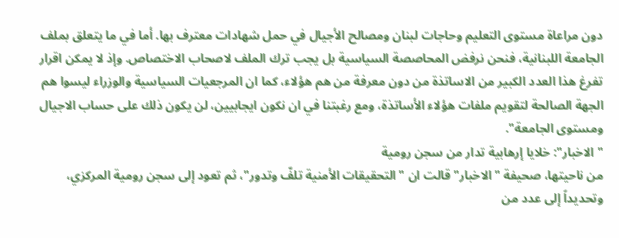دون مراعاة مستوى التعليم وحاجات لبنان ومصالح الأجيال في حمل شهادات معترف بها. أما في ما يتعلق بملف الجامعة اللبنانية، فنحن نرفض المحاصصة السياسية بل يجب ترك الملف لاصحاب الاختصاص. وإذ لا يمكن اقرار تفرغ هذا العدد الكبير من الاساتذة من دون معرفة من هم هؤلاء، كما ان المرجعيات السياسية والوزراء ليسوا هم الجهة الصالحة لتقويم ملفات هؤلاء الأساتذة، ومع رغبتنا في ان نكون ايجابيين، لن يكون ذلك على حساب الاجيال ومستوى الجامعة".
"الاخبار": خلايا إرهابية تدار من سجن رومية
من ناحيتها، صحيفة "الاخبار" قالت ان "التحقيقات الأمنية تلفّ وتدور"، ثم تعود إلى سجن رومية المركزي، وتحديداً إلى عدد من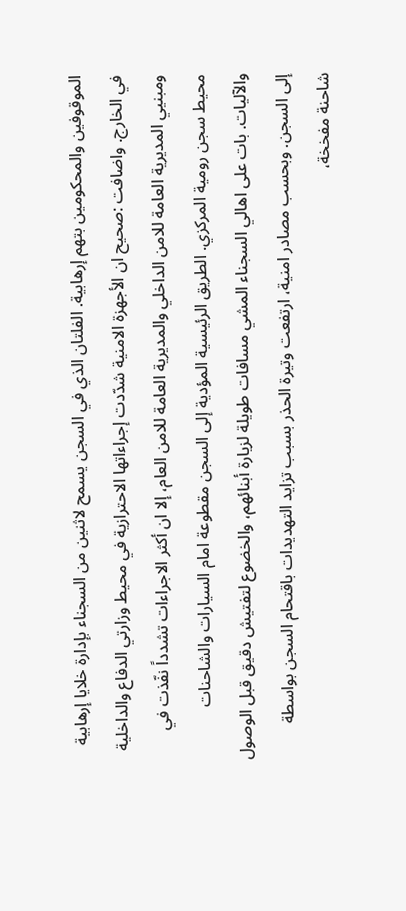الموقوفين والمحكومين بتهم إرهابية. الفلتان الذي في السجن يسمح لاثنين من السجناء بإدارة خلايا إرهابية في الخارج. واضافت :صحيح ان الأجهزة الامنية شدّدت إجراءاتها الاحترازية في محيط وزارتي الدفاع والداخلية ومبنيي المديرية العامة للامن الداخلي والمديرية العامة للامن العام، إلا ان أكثر الاجراءات تشدداً نفّذت في محيط سجن رومية المركزي. الطريق الرئيسية المؤدية إلى السجن مقطوعة امام السيارات والشاحنات والآليات. بات على اهالي السجناء المشي مسافات طويلة لزيارة أبنائهم، والخضوع لتفتيش دقيق قبل الوصول إلى السجن. وبحسب مصادر امنية، ارتفعت وتيرة الحذر بسبب تزايد التهديدات باقتحام السجن بواسطة شاحنة مفخخة،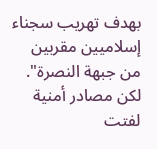بهدف تهريب سجناء إسلاميين مقربين من جبهة النصرة".
لكن مصادر أمنية لفتت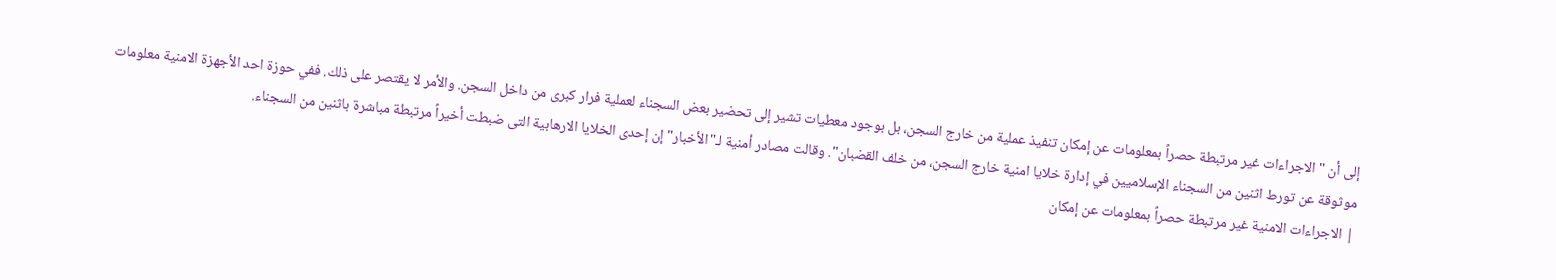إلى أن "الاجراءات غير مرتبطة حصراً بمعلومات عن إمكان تنفيذ عملية من خارج السجن، بل بوجود معطيات تشير إلى تحضير بعض السجناء لعملية فرار كبرى من داخل السجن. والأمر لا يقتصر على ذلك. ففي حوزة احد الأجهزة الامنية معلومات موثوقة عن تورط اثنين من السجناء الإسلاميين في إدارة خلايا امنية خارج السجن، من خلف القضبان". وقالت مصادر أمنية لـ"الأخبار" إن إحدى الخلايا الارهابية التى ضبطت أخيراً مرتبطة مباشرة باثنين من السجناء.
| الاجراءات الامنية غير مرتبطة حصراً بمعلومات عن إمكان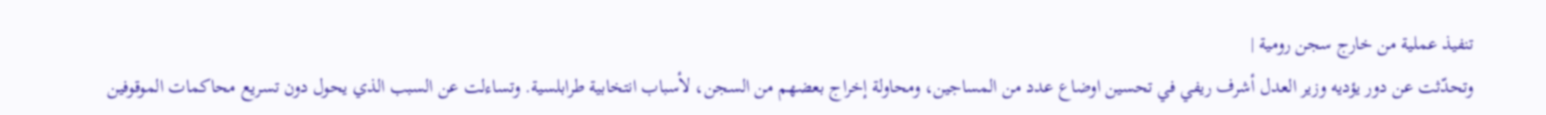تنفيذ عملية من خارج سجن رومية |
وتحدّثت عن دور يؤديه وزير العدل أشرف ريفي في تحسين اوضاع عدد من المساجين، ومحاولة إخراج بعضهم من السجن، لأسباب انتخابية طرابلسية. وتساءلت عن السبب الذي يحول دون تسريع محاكمات الموقوفين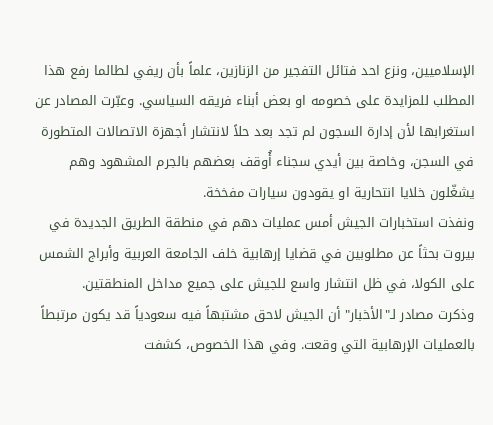الإسلاميين، ونزع احد فتائل التفجير من الزنازين، علماً بأن ريفي لطالما رفع هذا المطلب للمزايدة على خصومه او بعض أبناء فريقه السياسي. وعبّرت المصادر عن استغرابها لأن إدارة السجون لم تجد بعد حلاً لانتشار أجهزة الاتصالات المتطورة في السجن، وخاصة بين أيدي سجناء أُوقف بعضهم بالجرم المشهود وهم يشغّلون خلايا انتحارية او يقودون سيارات مفخخة.
ونفذت استخبارات الجيش أمس عمليات دهم في منطقة الطريق الجديدة في بيروت بحثاً عن مطلوبين في قضايا إرهابية خلف الجامعة العربية وأبراج الشمس على الكولا، في ظل انتشار واسع للجيش على جميع مداخل المنطقتين.
وذكرت مصادر لـ"الأخبار" أن الجيش لاحق مشتبهاً فيه سعودياً قد يكون مرتبطاً بالعمليات الإرهابية التي وقعت. وفي هذا الخصوص، كشفت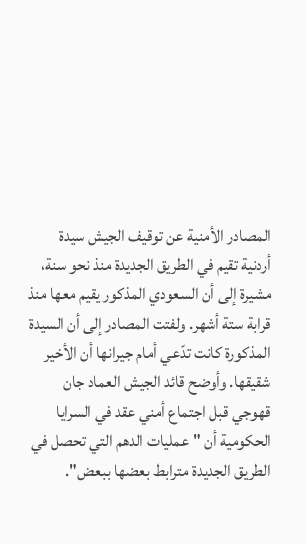المصادر الأمنية عن توقيف الجيش سيدة أردنية تقيم في الطريق الجديدة منذ نحو سنة، مشيرة إلى أن السعودي المذكور يقيم معها منذ قرابة ستة أشهر. ولفتت المصادر إلى أن السيدة المذكورة كانت تدّعي أمام جيرانها أن الأخير شقيقها. وأوضح قائد الجيش العماد جان قهوجي قبل اجتماع أمني عقد في السرايا الحكومية أن "عمليات الدهم التي تحصل في الطريق الجديدة مترابط بعضها ببعض".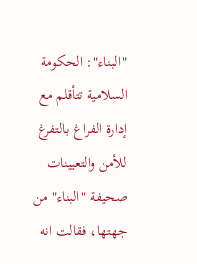"البناء": الحكومة السلامية تتأقلم مع إدارة الفراغ بالتفرغ للأمن والتعيينات
صحيفة "البناء" من جهتها، فقالت انه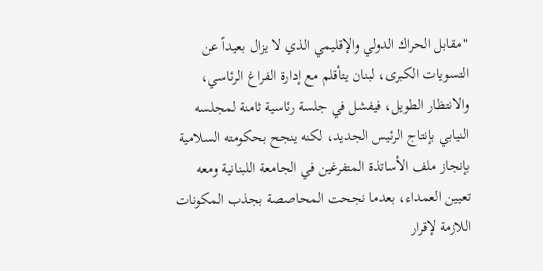"مقابل الحراك الدولي والإقليمي الذي لا يزال بعيداً عن التسويات الكبرى، لبنان يتأقلم مع إدارة الفراغ الرئاسي، والانتظار الطويل، فيفشل في جلسة رئاسية ثامنة لمجلسه النيابي بإنتاج الرئيس الجديد، لكنه ينجح بحكومته السلامية بإنجاز ملف الأساتذة المتفرغين في الجامعة اللبنانية ومعه تعيين العمداء، بعدما نجحت المحاصصة بجذب المكونات اللازمة لإقرار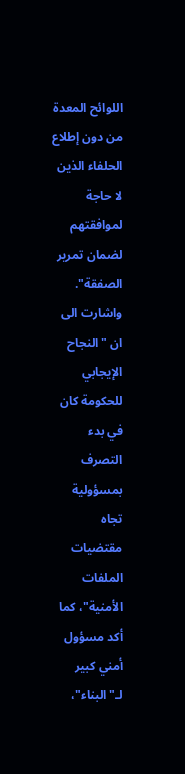اللوائح المعدة من دون إطلاع الحلفاء الذين لا حاجة لموافقتهم لضمان تمرير الصفقة".
واشارت الى ان "النجاح الإيجابي للحكومة كان في بدء التصرف بمسؤولية تجاه مقتضيات الملفات الأمنية"، كما أكد مسؤول أمني كبير لـ"البناء"،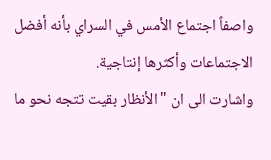واصفاً اجتماع الأمس في السراي بأنه أفضل الاجتماعات وأكثرها إنتاجية.
واشارت الى ان "الأنظار بقيت تتجه نحو ما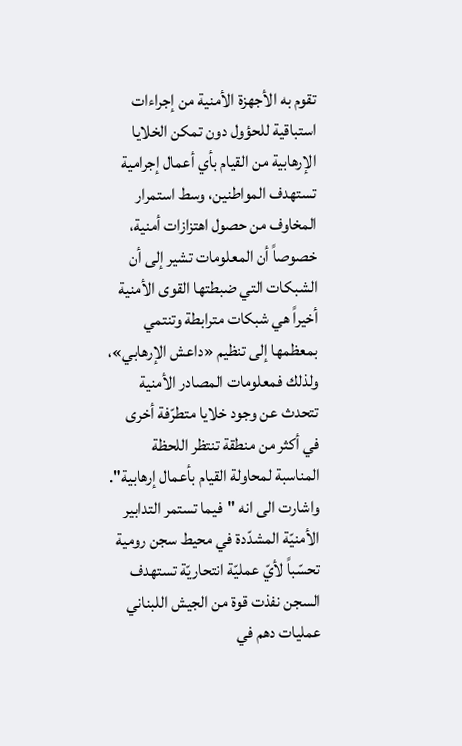تقوم به الأجهزة الأمنية من إجراءات استباقية للحؤول دون تمكن الخلايا الإرهابية من القيام بأي أعمال إجرامية تستهدف المواطنين، وسط استمرار المخاوف من حصول اهتزازات أمنية، خصوصاً أن المعلومات تشير إلى أن الشبكات التي ضبطتها القوى الأمنية أخيراً هي شبكات مترابطة وتنتمي بمعظمها إلى تنظيم «داعش الإرهابي»، ولذلك فمعلومات المصادر الأمنية تتحدث عن وجود خلايا متطرّفة أخرى في أكثر من منطقة تنتظر اللحظة المناسبة لمحاولة القيام بأعمال إرهابية".
واشارت الى انه "فيما تستمر التدابير الأمنيّة المشدّدة في محيط سجن رومية تحسّباً لأيّ عمليّة انتحاريّة تستهدف السجن نفذت قوة من الجيش اللبناني عمليات دهم في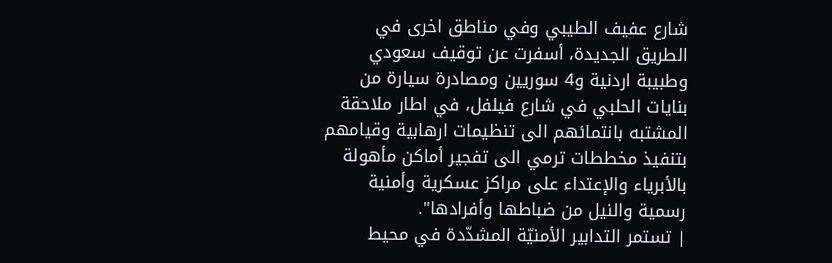شارع عفيف الطيبي وفي مناطق اخرى في الطريق الجديدة، أسفرت عن توقيف سعودي وطبيبة اردنية و4 سوريين ومصادرة سيارة من بنايات الحلبي في شارع فيلفل، في اطار ملاحقة المشتبه بانتمائهم الى تنظيمات ارهابية وقيامهم بتنفيذ مخططات ترمي الى تفجير أماكن مأهولة بالأبرياء والإعتداء على مراكز عسكرية وأمنية رسمية والنيل من ضباطها وأفرادها".
| تستمر التدابير الأمنيّة المشدّدة في محيط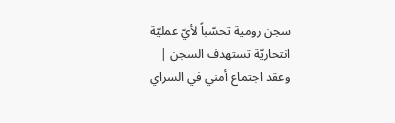سجن رومية تحسّباً لأيّ عمليّة انتحاريّة تستهدف السجن |
وعقد اجتماع أمني في السراي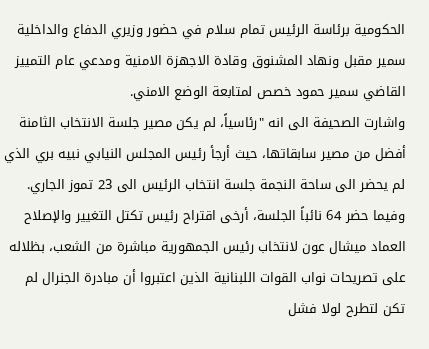الحكومية برئاسة الرئيس تمام سلام في حضور وزيري الدفاع والداخلية سمير مقبل ونهاد المشنوق وقادة الاجهزة الامنية ومدعي عام التمييز القاضي سمير حمود خصص لمتابعة الوضع الامني.
واشارت الصحيفة الى انه "رئاسياً، لم يكن مصير جلسة الانتخاب الثامنة أفضل من مصير سابقاتها، حيث أرجأ رئيس المجلس النيابي نبيه بري الذي لم يحضر الى ساحة النجمة جلسة انتخاب الرئيس الى 23 تموز الجاري. وفيما حضر 64 نائباً الجلسة، أرخى اقتراح رئيس تكتل التغيير والإصلاح العماد ميشال عون لانتخاب رئيس الجمهورية مباشرة من الشعب، بظلاله على تصريحات نواب القوات اللبنانية الذين اعتبروا أن مبادرة الجنرال لم تكن لتطرح لولا فشل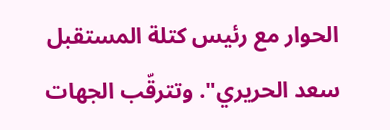الحوار مع رئيس كتلة المستقبل سعد الحريري". وتترقّب الجهات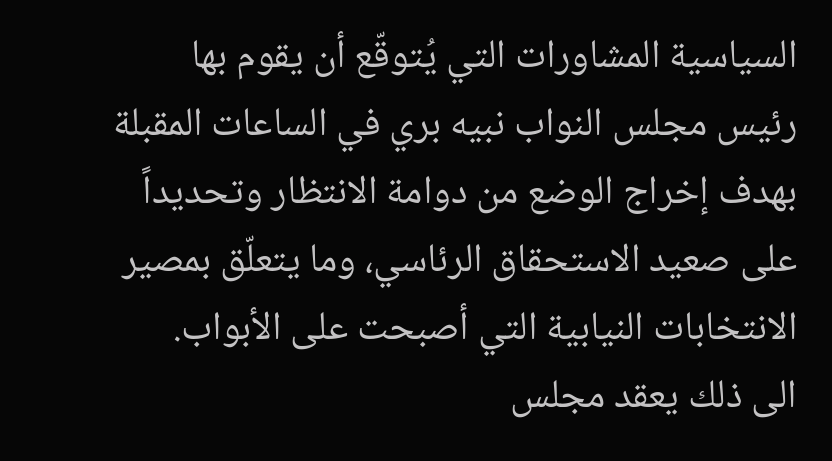السياسية المشاورات التي يُتوقّع أن يقوم بها رئيس مجلس النواب نبيه بري في الساعات المقبلة بهدف إخراج الوضع من دوامة الانتظار وتحديداً على صعيد الاستحقاق الرئاسي، وما يتعلّق بمصير الانتخابات النيابية التي أصبحت على الأبواب.
الى ذلك يعقد مجلس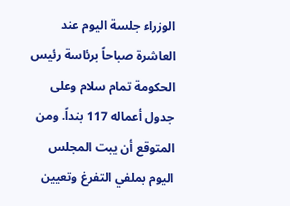الوزراء جلسة اليوم عند العاشرة صباحاً برئاسة رئيس الحكومة تمام سلام وعلى جدول أعماله 117 بنداً. ومن المتوقع أن يبت المجلس اليوم بملفي التفرغ وتعيين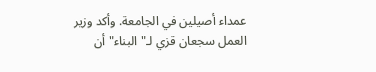عمداء أصيلين في الجامعة. وأكد وزير العمل سجعان قزي لـ"البناء" أن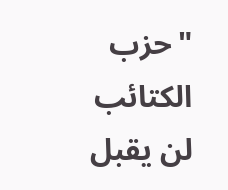"حزب الكتائب لن يقبل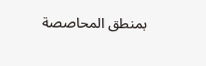بمنطق المحاصصة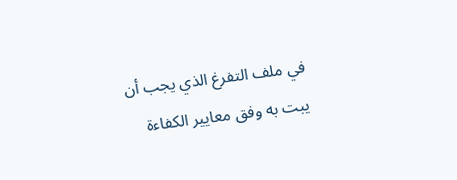في ملف التفرغ الذي يجب أن يبت به وفق معايير الكفاءة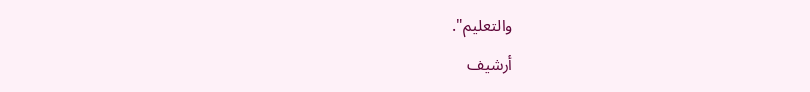والتعليم".
أرشيف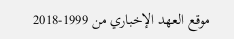موقع العهد الإخباري من 1999-2018